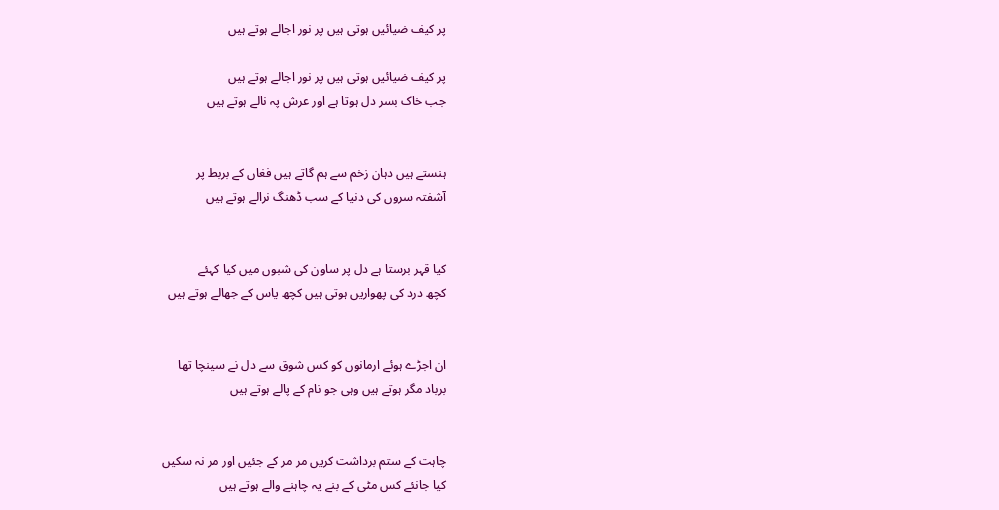پر کیف ضیائیں ہوتی ہیں پر نور اجالے ہوتے ہیں

پر کیف ضیائیں ہوتی ہیں پر نور اجالے ہوتے ہیں
جب خاک بسر دل ہوتا ہے اور عرش پہ نالے ہوتے ہیں


ہنستے ہیں دہان زخم سے ہم گاتے ہیں فغاں کے بربط پر
آشفتہ سروں کی دنیا کے سب ڈھنگ نرالے ہوتے ہیں


کیا قہر برستا ہے دل پر ساون کی شبوں میں کیا کہئے
کچھ درد کی پھواریں ہوتی ہیں کچھ یاس کے جھالے ہوتے ہیں


ان اجڑے ہوئے ارمانوں کو کس شوق سے دل نے سینچا تھا
برباد مگر ہوتے ہیں وہی جو نام کے پالے ہوتے ہیں


چاہت کے ستم برداشت کریں مر مر کے جئیں اور مر نہ سکیں
کیا جانئے کس مٹی کے بنے یہ چاہنے والے ہوتے ہیں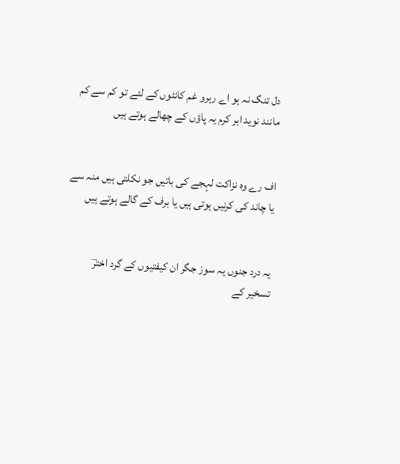دل تنگ نہ ہو اے رہرو غم کانٹوں کے لئے تو کم سے کم
مانند نوید ابر کرم یہ پاؤں کے چھالے ہوتے ہیں


اف رے وہ نزاکت لہجے کی باتیں جو نکلتی ہیں منہ سے
یا چاند کی کرنیں ہوتی ہیں یا برف کے گالے ہوتے ہیں


یہ درد جنوں یہ سوز جگر ان کیفتیوں کے گرد اخترؔ
تسخیر کے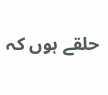حلقے ہوں کہ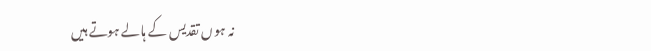نہ ہوں تقدیس کے ہالے ہوتے ہیں